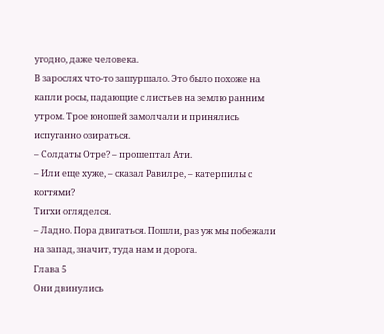угодно, даже человека.
В зарослях что-то зашуршало. Это было похоже на капли росы, падающие с листьев на землю ранним утром. Трое юношей замолчали и принялись испуганно озираться.
– Солдаты Отре? – прошептал Ати.
– Или еще хуже, – сказал Равилре, – катерпилы с когтями?
Тигхи огляделся.
– Ладно. Пора двигаться. Пошли, раз уж мы побежали на запад, значит, туда нам и дорога.
Глава 5
Они двинулись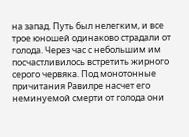на запад. Путь был нелегким, и все трое юношей одинаково страдали от голода. Через час с небольшим им посчастливилось встретить жирного серого червяка. Под монотонные причитания Равилре насчет его неминуемой смерти от голода они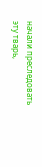начали преследовать эту тварь,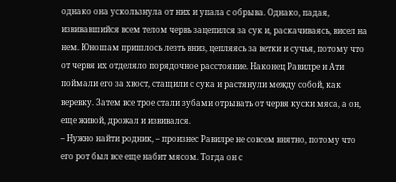однако она ускользнула от них и упала с обрыва. Однако, падая, извивавшийся всем телом червь зацепился за сук и, раскачиваясь, висел на нем. Юношам пришлось лезть вниз, цепляясь за ветки и сучья, потому что от червя их отделяло порядочное расстояние. Наконец Равилре и Ати поймали его за хвост, стащили с сука и растянули между собой, как веревку. Затем все трое стали зубами отрывать от червя куски мяса, а он, еще живой, дрожал и извивался.
– Нужно найти родник, – произнес Равилре не совсем внятно, потому что его рот был все еще набит мясом. Тогда он с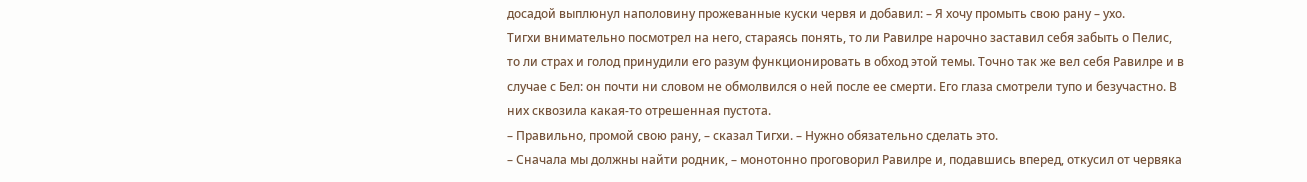досадой выплюнул наполовину прожеванные куски червя и добавил: – Я хочу промыть свою рану – ухо.
Тигхи внимательно посмотрел на него, стараясь понять, то ли Равилре нарочно заставил себя забыть о Пелис, то ли страх и голод принудили его разум функционировать в обход этой темы. Точно так же вел себя Равилре и в случае с Бел: он почти ни словом не обмолвился о ней после ее смерти. Его глаза смотрели тупо и безучастно. В них сквозила какая-то отрешенная пустота.
– Правильно, промой свою рану, – сказал Тигхи. – Нужно обязательно сделать это.
– Сначала мы должны найти родник, – монотонно проговорил Равилре и, подавшись вперед, откусил от червяка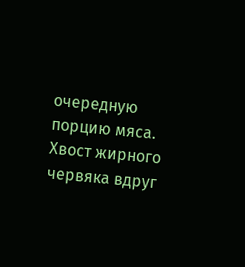очередную порцию мяса.
Хвост жирного червяка вдруг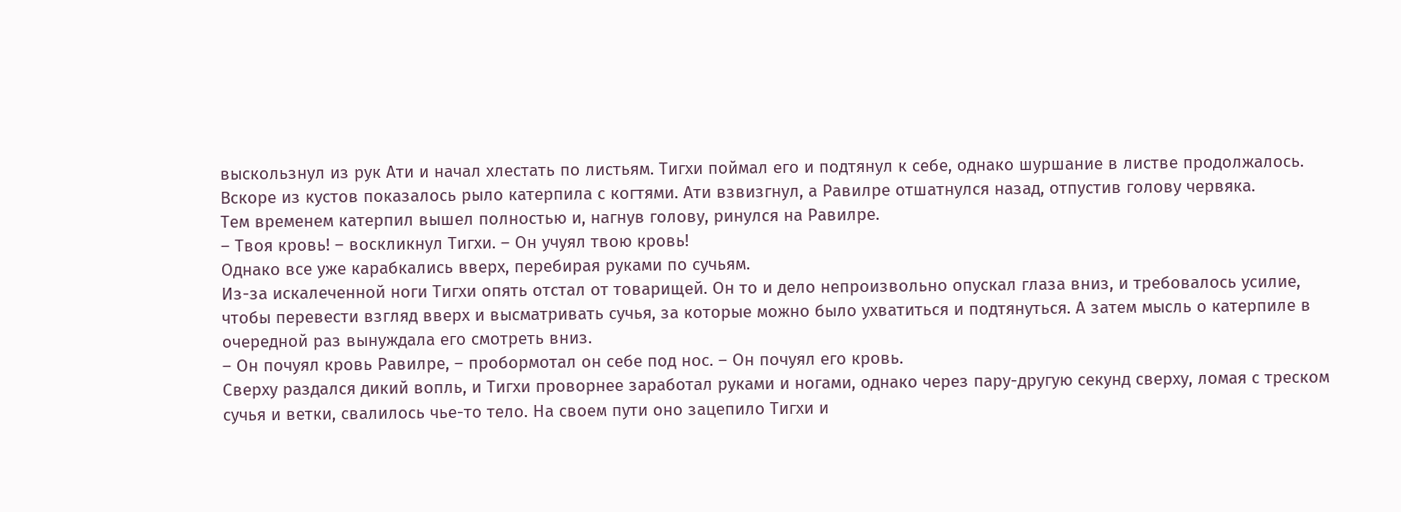выскользнул из рук Ати и начал хлестать по листьям. Тигхи поймал его и подтянул к себе, однако шуршание в листве продолжалось. Вскоре из кустов показалось рыло катерпила с когтями. Ати взвизгнул, а Равилре отшатнулся назад, отпустив голову червяка.
Тем временем катерпил вышел полностью и, нагнув голову, ринулся на Равилре.
– Твоя кровь! – воскликнул Тигхи. – Он учуял твою кровь!
Однако все уже карабкались вверх, перебирая руками по сучьям.
Из-за искалеченной ноги Тигхи опять отстал от товарищей. Он то и дело непроизвольно опускал глаза вниз, и требовалось усилие, чтобы перевести взгляд вверх и высматривать сучья, за которые можно было ухватиться и подтянуться. А затем мысль о катерпиле в очередной раз вынуждала его смотреть вниз.
– Он почуял кровь Равилре, – пробормотал он себе под нос. – Он почуял его кровь.
Сверху раздался дикий вопль, и Тигхи проворнее заработал руками и ногами, однако через пару-другую секунд сверху, ломая с треском сучья и ветки, свалилось чье-то тело. На своем пути оно зацепило Тигхи и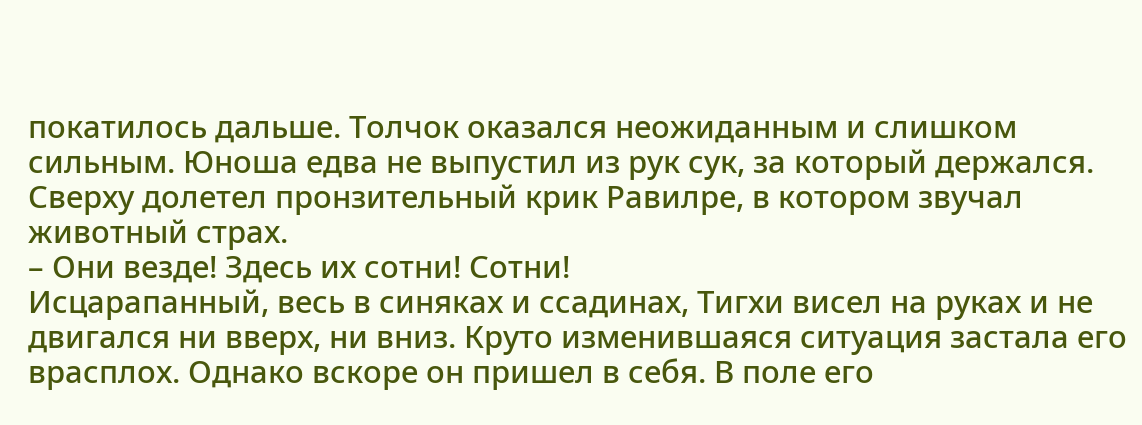покатилось дальше. Толчок оказался неожиданным и слишком сильным. Юноша едва не выпустил из рук сук, за который держался.
Сверху долетел пронзительный крик Равилре, в котором звучал животный страх.
– Они везде! Здесь их сотни! Сотни!
Исцарапанный, весь в синяках и ссадинах, Тигхи висел на руках и не двигался ни вверх, ни вниз. Круто изменившаяся ситуация застала его врасплох. Однако вскоре он пришел в себя. В поле его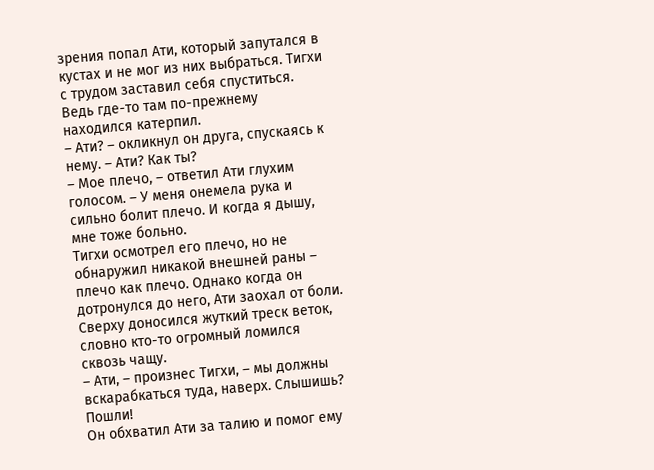зрения попал Ати, который запутался в кустах и не мог из них выбраться. Тигхи с трудом заставил себя спуститься. Ведь где-то там по-прежнему находился катерпил.
– Ати? – окликнул он друга, спускаясь к нему. – Ати? Как ты?
– Мое плечо, – ответил Ати глухим голосом. – У меня онемела рука и сильно болит плечо. И когда я дышу, мне тоже больно.
Тигхи осмотрел его плечо, но не обнаружил никакой внешней раны – плечо как плечо. Однако когда он дотронулся до него, Ати заохал от боли.
Сверху доносился жуткий треск веток, словно кто-то огромный ломился сквозь чащу.
– Ати, – произнес Тигхи, – мы должны вскарабкаться туда, наверх. Слышишь? Пошли!
Он обхватил Ати за талию и помог ему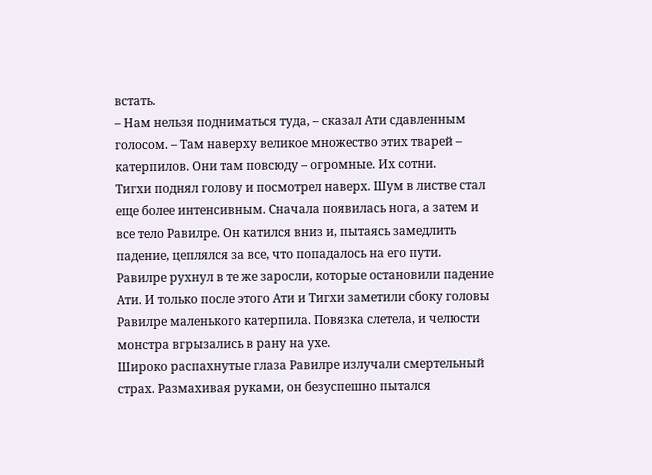встать.
– Нам нельзя подниматься туда, – сказал Ати сдавленным голосом. – Там наверху великое множество этих тварей – катерпилов. Они там повсюду – огромные. Их сотни.
Тигхи поднял голову и посмотрел наверх. Шум в листве стал еще более интенсивным. Сначала появилась нога, а затем и все тело Равилре. Он катился вниз и, пытаясь замедлить падение, цеплялся за все, что попадалось на его пути.
Равилре рухнул в те же заросли, которые остановили падение Ати. И только после этого Ати и Тигхи заметили сбоку головы Равилре маленького катерпила. Повязка слетела, и челюсти монстра вгрызались в рану на ухе.
Широко распахнутые глаза Равилре излучали смертельный страх. Размахивая руками, он безуспешно пытался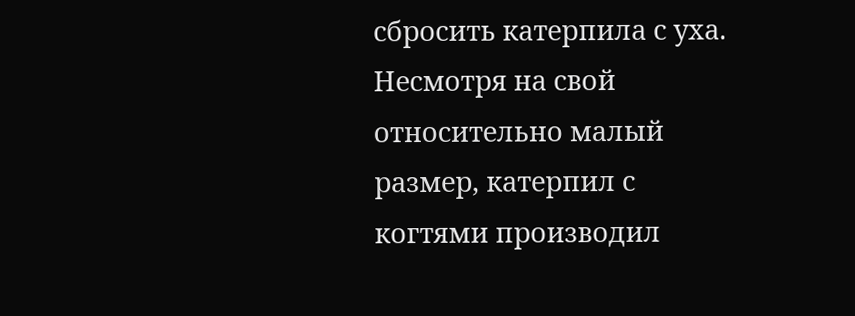сбросить катерпила с уха.
Несмотря на свой относительно малый размер, катерпил с когтями производил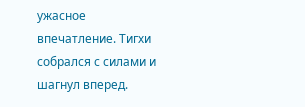ужасное впечатление. Тигхи собрался с силами и шагнул вперед.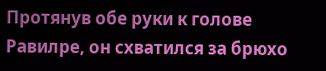Протянув обе руки к голове Равилре, он схватился за брюхо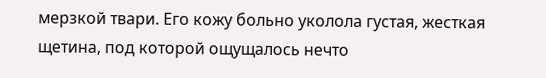мерзкой твари. Его кожу больно уколола густая, жесткая щетина, под которой ощущалось нечто